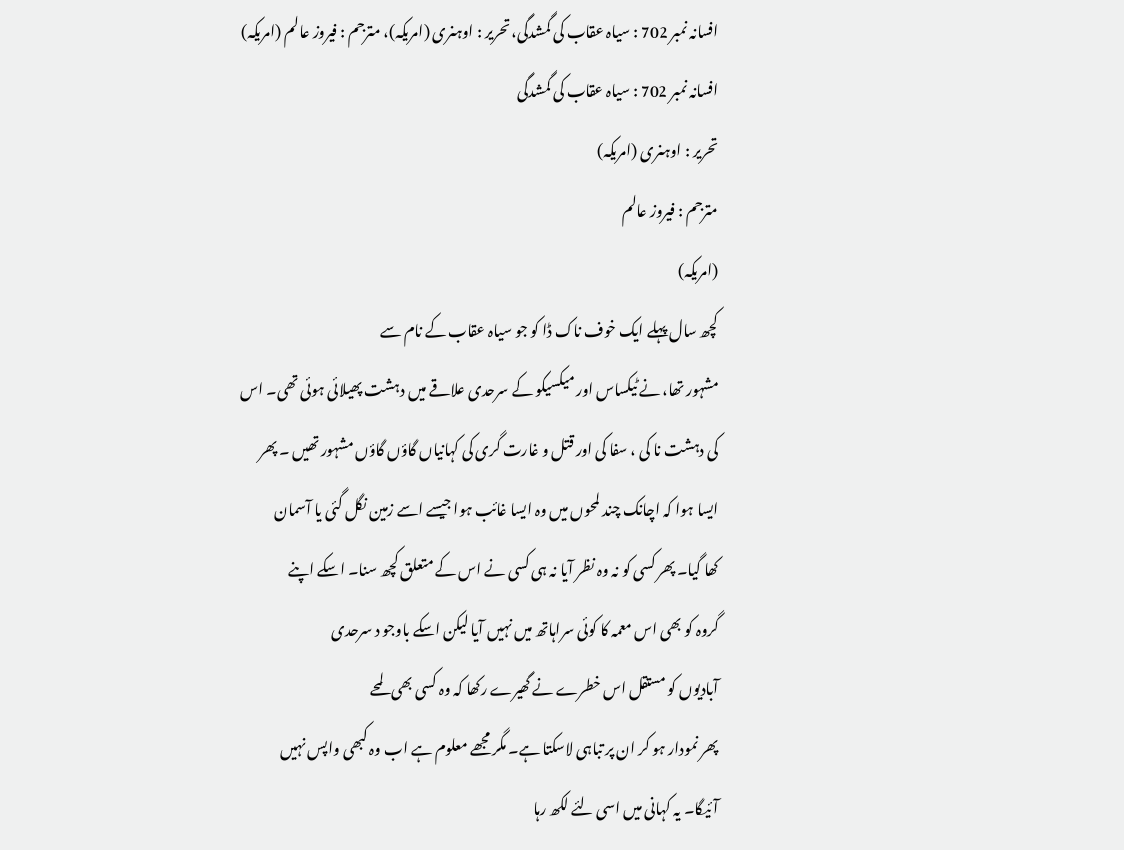افسانہ نمبر 702 : سیاہ عقاب کی گمشدگی، تحریر : اوہنری (امریکہ)، مترجم : فیروز عالم (امریکہ)
افسانہ نمبر 702 : سیاہ عقاب کی گمشدگی
تحریر : اوہنری (امریکہ)
مترجم : فیروز عالم
(امریکہ)
کچھ سال پہلے ایک خوف ناک ڈا کو جو سیاہ عقاب کے نام سے
مشہور تھا، نے ٹیکساس اور میکسیکو کے سرحدی علاقے میں دہشت پھیلائی ہوئی تھی۔ اس
کی دہشت نا کی ، سفا کی اور قتل و غارت گری کی کہانیاں گاؤں گاؤں مشہور تھیں ۔ پھر
ایسا ہوا کہ اچانک چند لمحوں میں وہ ایسا غائب ہوا جیسے اسے زمین نگل گئی یا آسمان
کھا گیا۔ پھر کسی کو نہ وہ نظر آیا نہ ہی کسی نے اس کے متعلق کچھ سنا۔ اسکے اپنے
گروہ کو بھی اس معمہ کا کوئی سراہاتھ میں نہیں آیا لیکن اسکے باوجو د سرحدی
آبادیوں کو مستقل اس خطرے نے گھیرے رکھا کہ وہ کسی بھی لمحے
پھر نمودار ہو کر ان پر تباہی لاسکتا ہے۔ مگر مجھے معلوم ہے اب وہ کبھی واپس نہیں
آئیگا۔ یہ کہانی میں اسی لئے لکھ رہا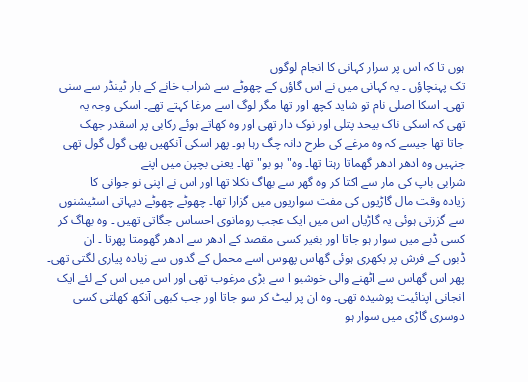ہوں تا کہ اس پر سرار کہانی کا انجام لوگوں
تک پہنچاؤں ۔ یہ کہانی میں نے اس گاؤں کے چھوٹے سے شراب خانے کے بار ٹینڈر سے سنی
تھی۔ اسکا اصلی نام تو شاید کچھ اور تھا مگر لوگ اسے مرغا کہتے تھے۔ اسکی وجہ یہ
تھی کہ اسکی ناک بیحد پتلی اور نوک دار تھی اور وہ کھاتے ہوئے رکابی پر اسقدر جھک
جاتا تھا جیسے کہ وہ مرغے کی طرح دانہ چگ رہا ہو۔ پھر اسکی آنکھیں بھی گول گول تھی
جنہیں وہ ادھر ادھر گھماتا رہتا تھا۔ وہ"ہو بو" تھا۔ یعنی بچپن میں اپنے
شرابی باپ کی مار سے اکتا کر وہ گھر سے بھاگ نکلا تھا اور اس نے اپنی نو جوانی کا
زیادہ وقت مال گاڑیوں کی مفت سواریوں میں گزارا تھا۔ چھوٹے چھوٹے دیہاتی اسٹیشنوں
سے گزرتی ہوئی یہ گاڑیاں اس میں ایک عجب رومانوی احساس جگاتی تھیں ۔ وہ بھاگ کر
کسی ڈبے میں سوار ہو جاتا اور بغیر کسی مقصد کے ادھر سے ادھر گھومتا پھرتا ۔ ان
ڈبوں کے فرش پر بکھری ہوئی گھاس پھوس اسے محمل کے گدوں سے زیادہ پیاری لگتی تھی۔
پھر اس گھاس سے اٹھنے والی خوشبو ا سے بڑی مرغوب تھی اور اس میں اس کے لئے ایک
انجانی اپنائیت پوشیدہ تھی۔ وہ ان پر لیٹ کر سو جاتا اور جب کبھی آنکھ کھلتی کسی
دوسری گاڑی میں سوار ہو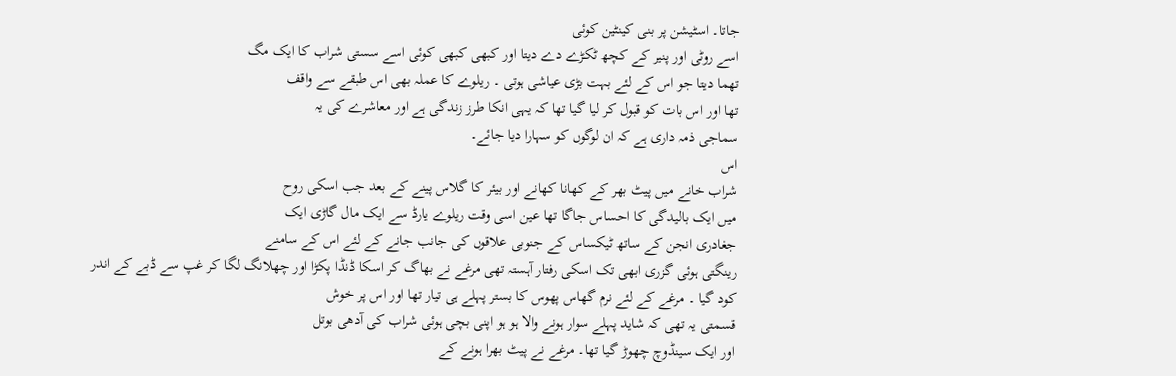جاتا۔ اسٹیشن پر بنی کینٹین کوئی
اسے روٹی اور پنیر کے کچھ ٹکڑے دے دیتا اور کبھی کبھی کوئی اسے سستی شراب کا ایک مگ
تھما دیتا جو اس کے لئے بہت بڑی عیاشی ہوتی ۔ ریلوے کا عملہ بھی اس طبقے سے واقف
تھا اور اس بات کو قبول کر لیا گیا تھا کہ یہی انکا طرز زندگی ہے اور معاشرے کی یہ
سماجی ذمہ داری ہے کہ ان لوگوں کو سہارا دیا جائے۔
اس
شراب خانے میں پیٹ بھر کے کھانا کھانے اور بیئر کا گلاس پینے کے بعد جب اسکی روح
میں ایک بالیدگی کا احساس جاگا تھا عین اسی وقت ریلوے یارڈ سے ایک مال گاڑی ایک
جغادری انجن کے ساتھ ٹیکساس کے جنوبی علاقوں کی جانب جانے کے لئے اس کے سامنے
رینگتی ہوئی گزری ابھی تک اسکی رفتار آہستہ تھی مرغے نے بھاگ کر اسکا ڈنڈا پکڑا اور چھلانگ لگا کر غپ سے ڈبے کے اندر
کود گیا ۔ مرغے کے لئے نرم گھاس پھوس کا بستر پہلے ہی تیار تھا اور اس پر خوش
قسمتی یہ تھی کہ شاید پہلے سوار ہونے والا ہو ہو اپنی بچی ہوئی شراب کی آدھی بوتل
اور ایک سینڈوچ چھوڑ گیا تھا۔ مرغے نے پیٹ بھرا ہونے کے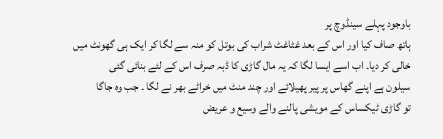باوجود پہلے سینڈوچ پر
ہاتھ صاف کیا اور اس کے بعد غٹاغٹ شراب کی بوتل کو منہ سے لگا کر ایک ہی گھونٹ میں
خالی کر دیا۔ اب اسے ایسا لگا کہ یہ مال گاڑی کا ڈبہ صرف اس کے لئے بنائی گئی
سیلون ہے اپنے گھاس پر پیر پھیلائے اور چند منٹ میں خراٹے بھر نے لگا ۔ جب وہ جاگا
تو گاڑی ٹیکساس کے مویشی پالنے والے وسیع و عریض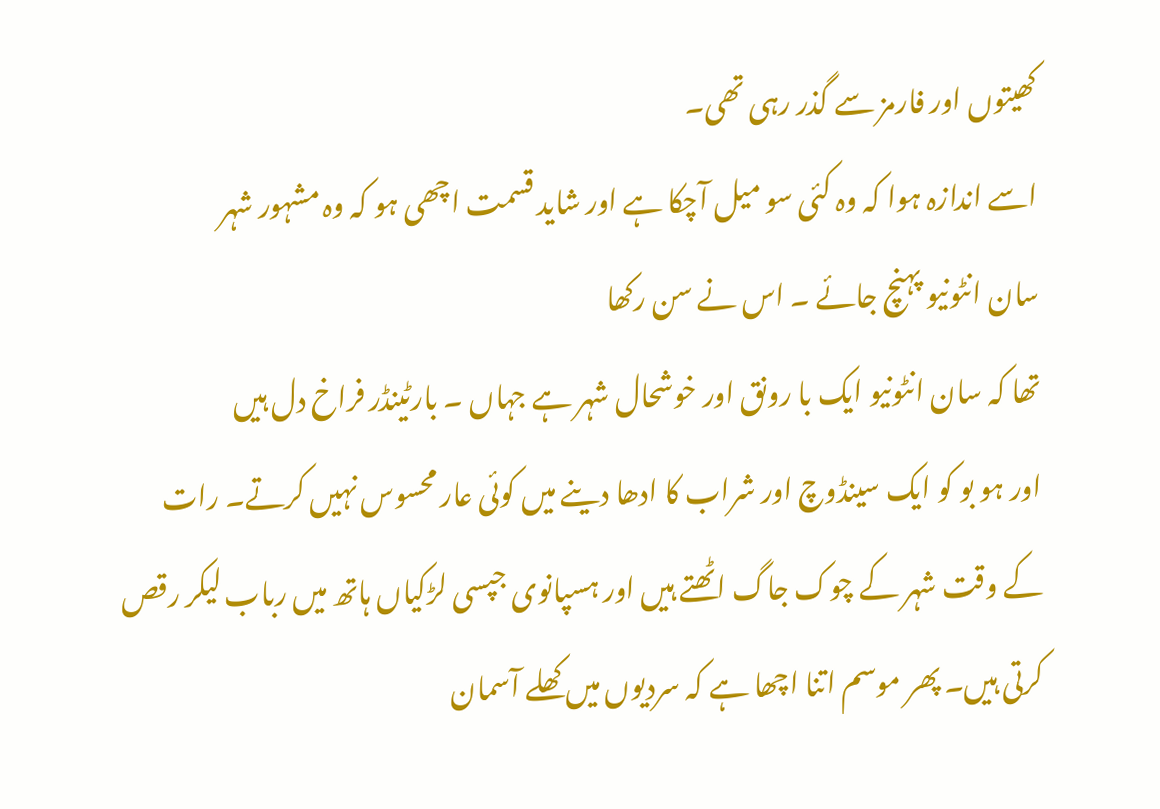کھیتوں اور فارمز سے گذر رہی تھی۔
اسے اندازہ ہوا کہ وہ کئی سو میل آچکا ہے اور شاید قسمت اچھی ہو کہ وہ مشہور شہر
سان انٹونیو پہنچ جائے ۔ اس نے سن رکھا
تھا کہ سان انٹونیو ایک با رونق اور خوشحال شہر ہے جہاں ۔ بارٹینڈر فراخ دل ہیں
اور ہو بو کو ایک سینڈوچ اور شراب کا ادھا دینے میں کوئی عار محسوس نہیں کرتے۔ رات
کے وقت شہر کے چوک جاگ اٹھتے ہیں اور ہسپانوی جپسی لڑکیاں ہاتھ میں رباب لیکر رقص
کرتی ہیں۔ پھر موسم اتنا اچھا ہے کہ سردیوں میں کھلے آسمان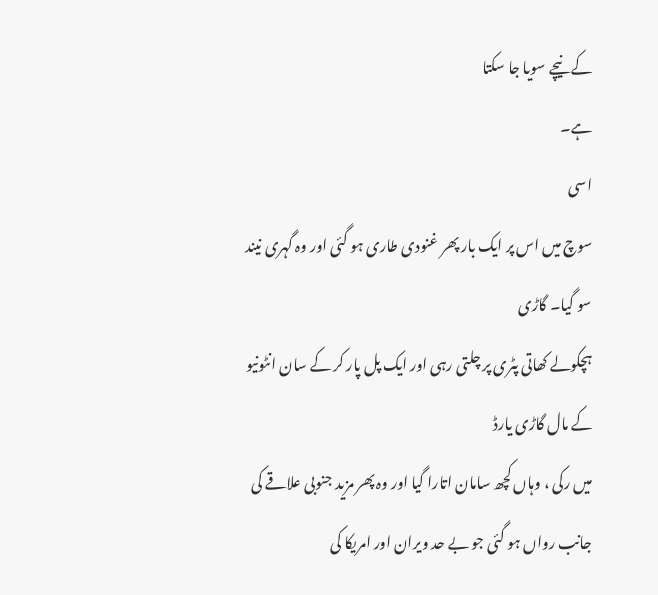کے نیچے سویا جا سکتا
ہے۔
اسی
سوچ میں اس پر ایک بار پھر غنودی طاری ہو گئی اور وہ گہری نیند سو گیا۔ گاڑی
ہچکولے کھاتی پٹری پر چلتی رہی اور ایک پل پار کر کے سان انٹونیو کے مال گاڑی یارڈ
میں رکی ، وہاں کچھ سامان اتارا گیا اور وہ پھر مزید جنوبی علاقے کی
جانب رواں ہو گئی جو بے حد ویران اور امریکا کی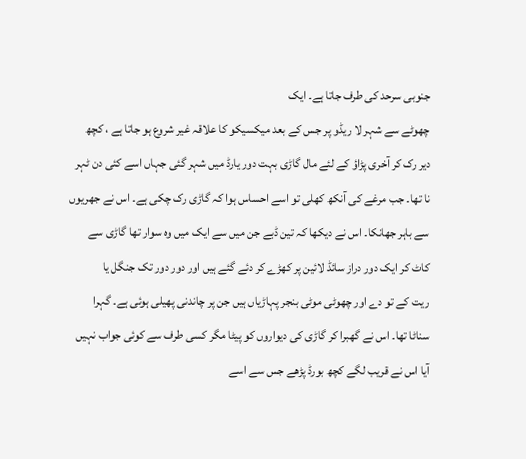جنوبی سرحد کی طرف جاتا ہے۔ ایک
چھوٹے سے شہر لا ریڈو پر جس کے بعد میکسیکو کا علاقہ غیر شروع ہو جاتا ہے ، کچھ
دیر رک کر آخری پڑاؤ کے لئے مال گاڑی بہت دور یارڈ میں شہر گئی جہاں اسے کئی دن ٹہر
نا تھا۔ جب مرغے کی آنکھ کھلی تو اسے احساس ہوا کہ گاڑی رک چکی ہے۔ اس نے جھریوں
سے باہر جھانکا۔ اس نے دیکھا کہ تین ڈبے جن میں سے ایک میں وہ سوار تھا گاڑی سے
کاٹ کر ایک دور دراز سائڈ لائین پر کھڑے کر دئے گئے ہیں اور دور دور تک جنگل یا
ریت کے تو دے اور چھوٹی موٹی بنجر پہاڑیاں ہیں جن پر چاندنی پھیلی ہوئی ہے۔ گہرا
سناٹا تھا۔ اس نے گھبرا کر گاڑی کی دیواروں کو پیٹا مگر کسی طرف سے کوئی جواب نہیں
آیا اس نے قریب لگے کچھ بورڈ پڑھے جس سے اسے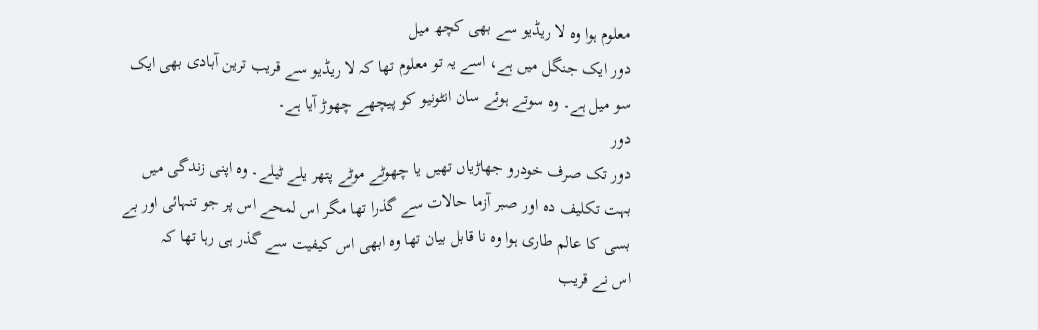معلوم ہوا وہ لا ریڈیو سے بھی کچھ میل
دور ایک جنگل میں ہے، اسے یہ تو معلوم تھا کہ لا ریڈیو سے قریب ترین آبادی بھی ایک
سو میل ہے۔ وہ سوتے ہوئے سان انٹونیو کو پیچھے چھوڑ آیا ہے۔
دور
دور تک صرف خودرو جھاڑیاں تھیں یا چھوٹے موٹے پتھر یلے ٹیلے۔ وہ اپنی زندگی میں
بہت تکلیف دہ اور صبر آزما حالات سے گذرا تھا مگر اس لمحے اس پر جو تنہائی اور بے
بسی کا عالم طاری ہوا وہ نا قابل بیان تھا وہ ابھی اس کیفیت سے گذر ہی رہا تھا کہ
اس نے قریب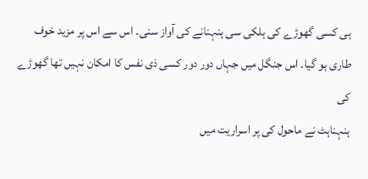ہی کسی گھوڑے کی ہلکی سی ہنہنانے کی آواز سنی۔ اس سے اس پر مزید خوف
طاری ہو گیا۔ اس جنگل میں جہاں دور دور کسی ذی نفس کا امکان نہیں تھا گھوڑے کی
ہنہناہٹ نے ماحول کی پر اسراریت میں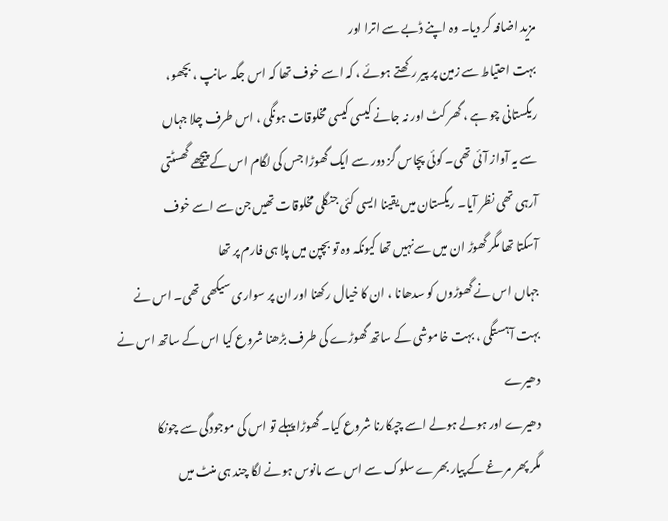مزید اضافہ کر دیا۔ وہ اپنے ڈبے سے اترا اور
بہت احتیاط سے زمین پر پیر رکھتے ہوئے ، کہ اسے خوف تھا کہ اس جگہ سانپ ، بچھو،
ریگستانی چو ہے ، گھر کٹ اور نہ جانے کیسی کیسی مخلوقات ہونگی ، اس طرف چلا جہاں
سے یہ آواز آئی تھی۔ کوئی پچاس گز دور سے ایک گھوڑا جس کی لگام اس کے پیچھے گھسٹتی
آرہی تھی نظر آیا۔ ریگستان میں یقینا ایسی کئی جنگلی مخلوقات تھیں جن سے اسے خوف
آسکتا تھا مگر گھوڑ ان میں سےنہیں تھا کیونکہ وہ تو بچپن میں پلا ہی فارم پر تھا
جہاں اس نے گھوڑوں کو سدھانا ، ان کا خیال رکھنا اور ان پر سواری سیکھی تھی۔ اس نے
بہت آہستگی ، بہت خاموشی کے ساتھ گھوڑے کی طرف بڑھنا شروع کیا اس کے ساتھ اس نے دھیرے
دھیرے اور ہولے ہولے اسے چپکارنا شروع کیا۔ گھوڑا پہلے تو اس کی موجودگی سے چونکا
مگر پھر مرغے کے پیار بھرے سلوک سے اس سے مانوس ہونے لگا چند ہی منٹ میں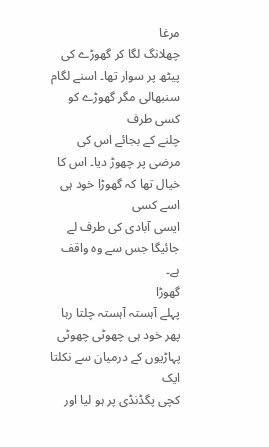مرغا
چھلانگ لگا کر گھوڑے کی پیٹھ پر سوار تھا۔ اسنے لگام سنبھالی مگر گھوڑے کو کسی طرف
چلنے کے بجائے اس کی مرضی پر چھوڑ دیا۔ اس کا خیال تھا کہ گھوڑا خود ہی اسے کسی
ایسی آبادی کی طرف لے جائیگا جس سے وہ واقف ہے۔
گھوڑا
پہلے آہستہ آہستہ چلتا رہا پھر خود ہی چھوٹی چھوٹی پہاڑیوں کے درمیان سے نکلتا ایک
کچی پگڈنڈی پر ہو لیا اور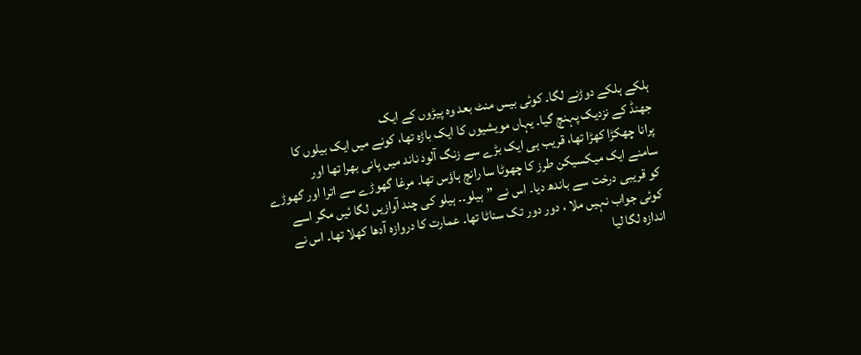ہلکے ہلکے دوڑنے لگا۔ کوئی بیس منٹ بعد وہ پیڑوں کے ایک
جھنڈ کے نزدیک پہنچ گیا۔ یہاں مویشیوں کا ایک باڑہ تھا، کونے میں ایک بیلوں کا
پرانا چھکڑا کھڑا تھا، قریب ہی ایک بڑے سے زنگ آلود ناند میں پانی بھرا تھا اور
سامنے ایک میکسیکن طرز کا چھوٹا سا رانچ ہاؤس تھا۔ مرغا گھوڑے سے اترا اور گھوڑے
کو قریبی درخت سے باندھ دیا۔ اس نے ”ہیلو۔۔ ہیلو کی چند آوازیں لگا ئیں مگر اسے
کوئی جواب نہیں ملا ، دور دور تک سناٹا تھا۔ عمارت کا دروازہ آدھا کھلا تھا۔ اس نے
اندازہ لگا لیا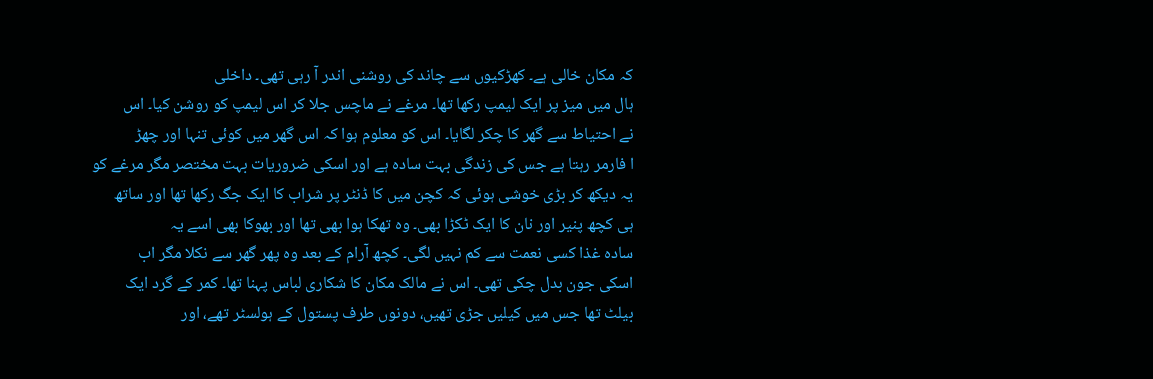کہ مکان خالی ہے۔ کھڑکیوں سے چاند کی روشنی اندر آ رہی تھی۔ داخلی
ہال میں میز پر ایک لیمپ رکھا تھا۔ مرغے نے ماچس جلا کر اس لیمپ کو روشن کیا۔ اس
نے احتیاط سے گھر کا چکر لگایا۔ اس کو معلوم ہوا کہ اس گھر میں کوئی تنہا اور چھڑ
ا فارمر رہتا ہے جس کی زندگی بہت سادہ ہے اور اسکی ضروریات بہت مختصر مگر مرغے کو
یہ دیکھ کر بڑی خوشی ہوئی کہ کچن میں کا ڈنٹر پر شراب کا ایک جگ رکھا تھا اور ساتھ
ہی کچھ پنیر اور نان کا ایک ٹکڑا بھی۔ وہ تھکا ہوا بھی تھا اور بھوکا بھی اسے یہ
سادہ غذا کسی نعمت سے کم نہیں لگی۔ کچھ آرام کے بعد وہ پھر گھر سے نکلا مگر اب
اسکی جون بدل چکی تھی۔ اس نے مالک مکان کا شکاری لباس پہنا تھا۔ کمر کے گرد ایک
بیلٹ تھا جس میں کیلیں جڑی تھیں، دونوں طرف پستول کے ہولسٹر تھے، اور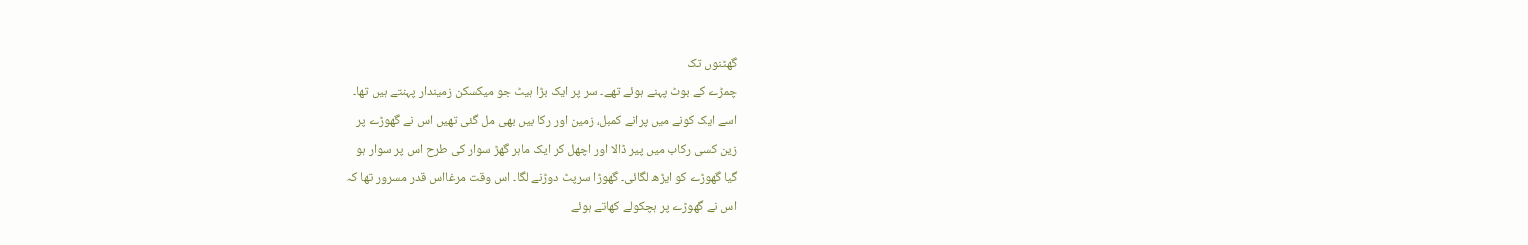گھٹنوں تک
چمڑے کے بوٹ پہنے ہوئے تھے۔ سر پر ایک بڑا ہیٹ جو میکسکن زمیندار پہنتے ہیں تھا۔
اسے ایک کونے میں پرانے کمبل، زمین اور رکا بیں بھی مل گئی تھیں اس نے گھوڑے پر
زین کسی رکاب میں پیر ڈالا اور اچھل کر ایک ماہر گھڑ سوار کی طرح اس پر سوار ہو
گیا گھوڑے کو ایڑھ لگائی۔ گھوڑا سرپٹ دوڑنے لگا۔ اس وقت مرغااس قدر مسرور تھا کہ
اس نے گھوڑے پر ہچکولے کھاتے ہوئے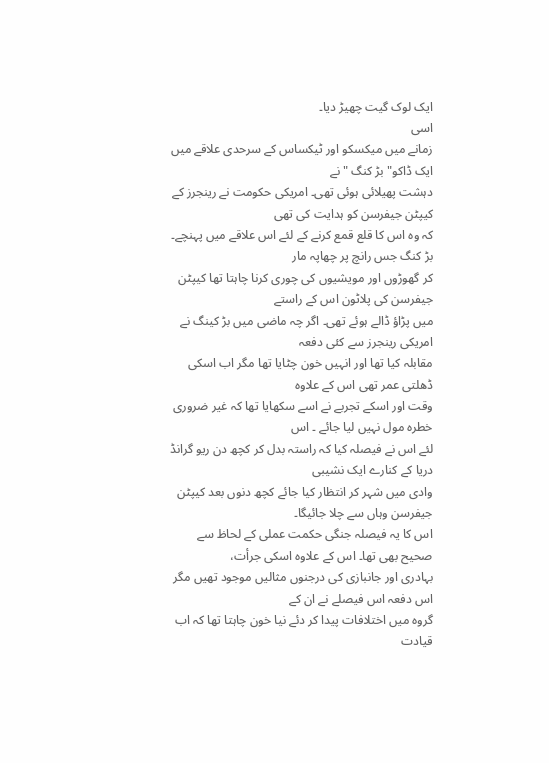ایک لوک گیت چھیڑ دیا۔
اسی
زمانے میں میکسکو اور ٹیکساس کے سرحدی علاقے میں ایک ڈاکو" بڑ کنگ " نے
دہشت پھیلائی ہوئی تھی۔ امریکی حکومت نے رینجرز کے کیپٹن جیفرسن کو ہدایت کی تھی
کہ وہ اس کا قلع قمع کرنے کے لئے اس علاقے میں پہنچے۔ بڑ کنگ جس رانچ پر چھاپہ مار
کر گھوڑوں اور مویشیوں کی چوری کرنا چاہتا تھا کیپٹن جیفرسن کی پلاٹون اس کے راستے
میں پڑاؤ ڈالے ہوئے تھی۔ اگر چہ ماضی میں بڑ کینگ نے امریکی رینجرز سے کئی دفعہ
مقابلہ کیا تھا اور انہیں خون چٹایا تھا مگر اب اسکی ڈھلتی عمر تھی اس کے علاوہ
وقت اور اسکے تجربے نے اسے سکھایا تھا کہ غیر ضروری خطرہ مول نہیں لیا جائے ۔ اس
لئے اس نے فیصلہ کیا کہ راستہ بدل کر کچھ دن ریو گرانڈ دریا کے کنارے ایک نشیبی
وادی میں شہر کر انتظار کیا جائے کچھ دنوں بعد کیپٹن جیفرسن وہاں سے چلا جائیگا۔
اس کا یہ فیصلہ جنگی حکمت عملی کے لحاظ سے صحیح بھی تھا۔ اس کے علاوہ اسکی جرأت،
بہادری اور جانبازی کی درجنوں مثالیں موجود تھیں مگر اس دفعہ اس فیصلے نے ان کے
گروہ میں اختلافات پیدا کر دئے نیا خون چاہتا تھا کہ اب قیادت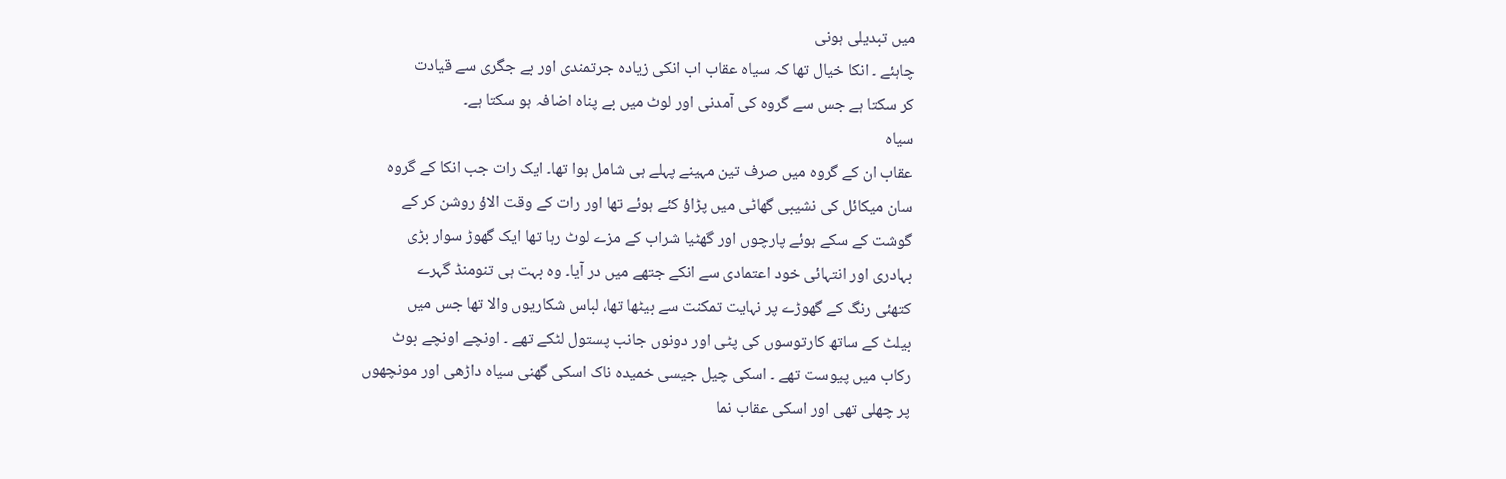میں تبدیلی ہونی
چاہئے ۔ انکا خیال تھا کہ سیاہ عقاب اب انکی زیادہ جرتمندی اور بے جگری سے قیادت
کر سکتا ہے جس سے گروہ کی آمدنی اور لوٹ میں بے پناہ اضافہ ہو سکتا ہے۔
سیاہ
عقاب ان کے گروہ میں صرف تین مہینے پہلے ہی شامل ہوا تھا۔ ایک رات جب انکا کے گروه
سان میکائل کی نشیبی گھاٹی میں پڑاؤ کئے ہوئے تھا اور رات کے وقت الاؤ روشن کر کے
گوشت کے سکے ہوئے پارچوں اور گھٹیا شراب کے مزے لوٹ رہا تھا ایک گھوڑ سوار بڑی
بہادری اور انتہائی خود اعتمادی سے انکے جتھے میں در آیا۔ وہ بہت ہی تنومنڈ گہرے
کتھئی رنگ کے گھوڑے پر نہایت تمکنت سے بیٹھا تھا، لباس شکاریوں والا تھا جس میں
بیلٹ کے ساتھ کارتوسوں کی پٹی اور دونوں جانب پستول لٹکے تھے ۔ اونچے اونچے بوٹ
رکاب میں پیوست تھے ۔ اسکی چیل جیسی خمیدہ ناک اسکی گھنی سیاہ داڑھی اور مونچھوں
پر چھلی تھی اور اسکی عقاب نما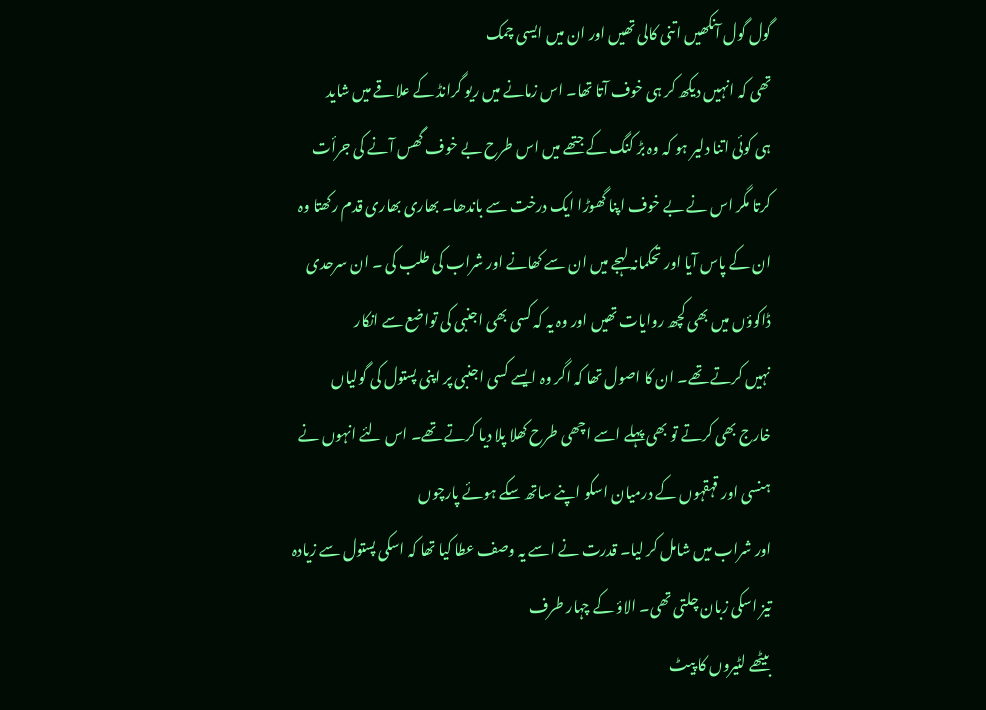گول گول آنکھیں اتنی کالی تھیں اور ان میں ایسی چمک
تھی کہ انہیں دیکھ کر ہی خوف آتا تھا۔ اس زمانے میں ریو گرانڈ کے علاقے میں شاید
ہی کوئی اتنا دلیر ہو کہ وہ بڑ کنگ کے جتھے میں اس طرح بے خوف گھس آنے کی جرأت
کرتا مگر اس نے بے خوف اپنا گھوڑا ایک درخت سے باندھا۔ بھاری بھاری قدم رکھتا وہ
ان کے پاس آیا اور تحکمانہ لہجے میں ان سے کھانے اور شراب کی طلب کی ۔ ان سرحدی
ڈاکوؤں میں بھی کچھ روایات تھیں اور وہ یہ کہ کسی بھی اجنبی کی تواضع سے انکار
نہیں کرتے تھے۔ ان کا اصول تھا کہ اگر وہ ایسے کسی اجنبی پر اپنی پستول کی گولیاں
خارج بھی کرتے تو بھی پہلے اسے اچھی طرح کھلا پلا دیا کرتے تھے۔ اس لئے انہوں نے
ہنسی اور قہقہوں کے درمیان اسکو اپنے ساتھ سکے ہوئے پارچوں
اور شراب میں شامل کر لیا۔ قدرت نے اسے یہ وصف عطا کیا تھا کہ اسکی پستول سے زیادہ
تیز اسکی زبان چلتی تھی۔ الاؤ کے چہار طرف
بیٹھے لٹیروں کا پیٹ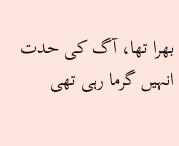بھرا تھا، آگ کی حدت انہیں گرما رہی تھی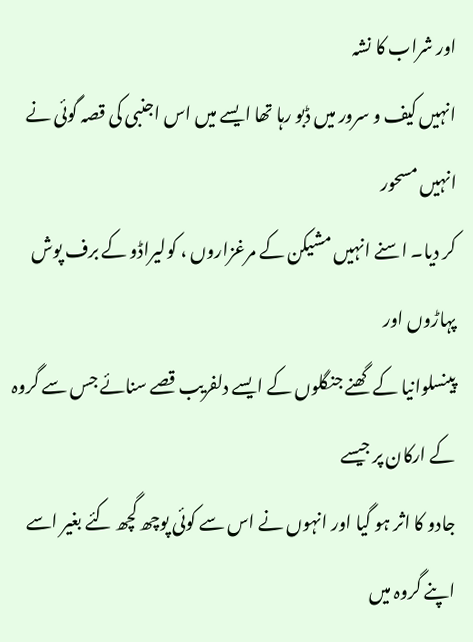اور شراب کا نشہ
انہیں کیف و سرور میں ڈبو رہا تھا ایسے میں اس اجنبی کی قصہ گوئی نے انہیں مسحور
کر دیا۔ اسنے انہیں مشیکن کے مرغزاروں ، کولیراڈو کے برف پوش پہاڑوں اور
پینسلوانیا کے گھنے جنگلوں کے ایسے دلفریب قصے سنائے جس سے گروہ کے ارکان پر جیسے
جادو کا اثر ہو گیا اور انہوں نے اس سے کوئی پوچھ گچھ کئے بغیر اسے اپنے گروہ میں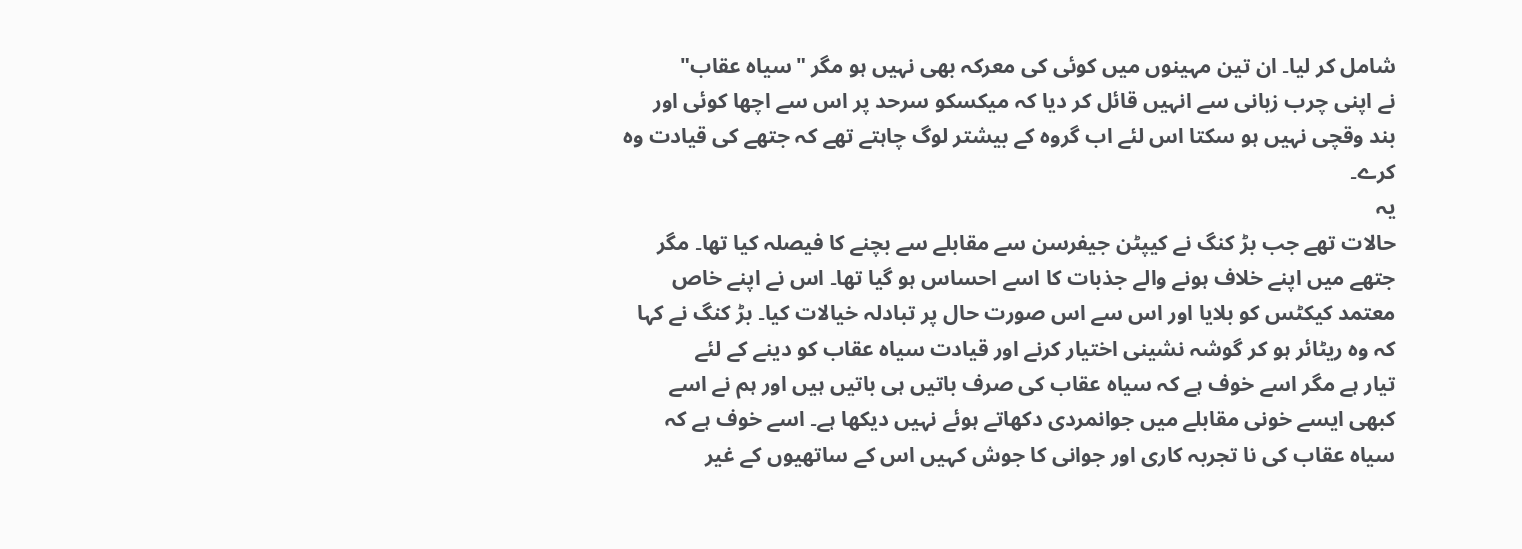شامل کر لیا۔ ان تین مہینوں میں کوئی کی معرکہ بھی نہیں ہو مگر "سیاہ عقاب"
نے اپنی چرب زبانی سے انہیں قائل کر دیا کہ میکسکو سرحد پر اس سے اچھا کوئی اور
بند وقچی نہیں ہو سکتا اس لئے اب گروہ کے بیشتر لوگ چاہتے تھے کہ جتھے کی قیادت وہ
کرے۔
یہ
حالات تھے جب بڑ کنگ نے کیپٹن جیفرسن سے مقابلے سے بچنے کا فیصلہ کیا تھا۔ مگر
جتھے میں اپنے خلاف ہونے والے جذبات کا اسے احساس ہو گیا تھا۔ اس نے اپنے خاص
معتمد کیکٹس کو بلایا اور اس سے اس صورت حال پر تبادلہ خیالات کیا۔ بڑ کنگ نے کہا
کہ وہ ریٹائر ہو کر گوشہ نشینی اختیار کرنے اور قیادت سیاہ عقاب کو دینے کے لئے
تیار ہے مگر اسے خوف ہے کہ سیاہ عقاب کی صرف باتیں ہی باتیں ہیں اور ہم نے اسے
کبھی ایسے خونی مقابلے میں جوانمردی دکھاتے ہوئے نہیں دیکھا ہے۔ اسے خوف ہے کہ
سیاہ عقاب کی نا تجربہ کاری اور جوانی کا جوش کہیں اس کے ساتھیوں کے غیر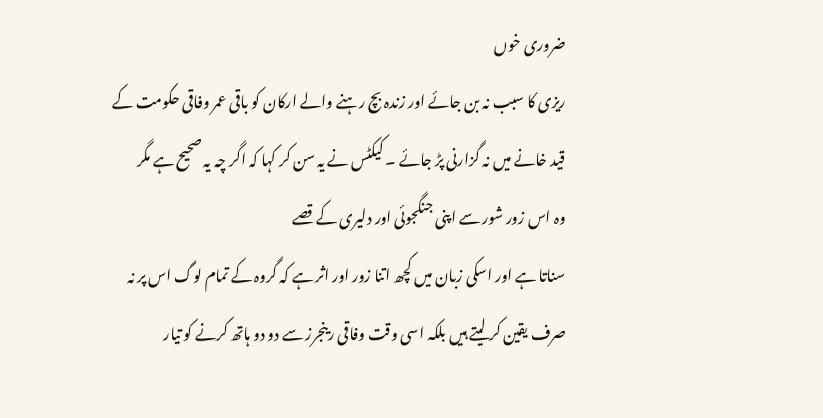ضروری خوں
ریزی کا سبب نہ بن جائے اور زندہ بچ رہنے والے ارکان کو باقی عمر وفاقی حکومت کے
قید خانے میں نہ گزارنی پڑ جائے ۔ کیکٹس نے یہ سن کر کہا کہ اگر چہ یہ صحیح ہے مگر
وہ اس زور شور سے اپنی جنگجوئی اور دلیری کے قصے
سناتا ہے اور اسکی زبان میں کچھ اتنا زور اور اثر ہے کہ گروہ کے تمام لوگ اس پر نہ
صرف یقین کر لیتے ہیں بلکہ اسی وقت وفاقی رینجرز سے دو دو ہاتھ کرنے کو تیار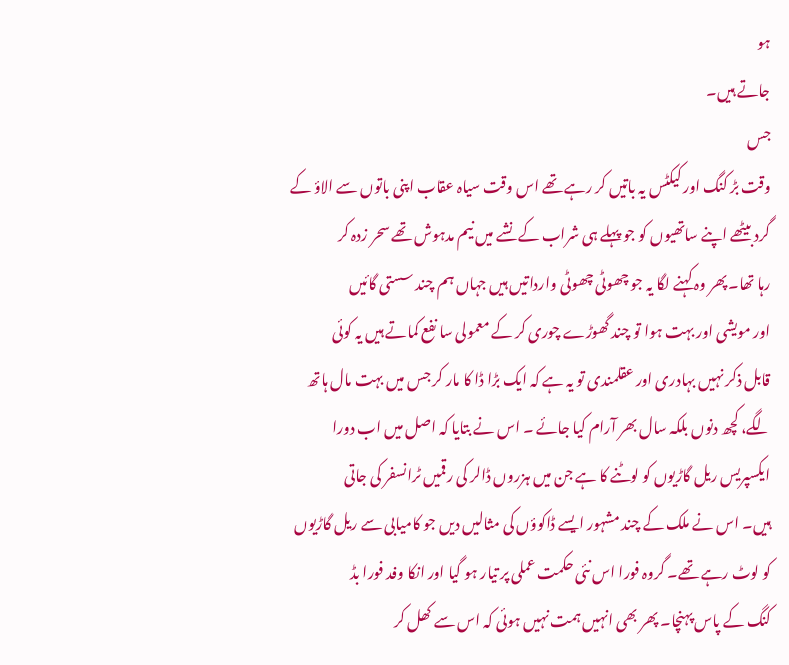ہو
جاتے ہیں۔
جس
وقت بڑ کنگ اور کیکٹس یہ باتیں کر رہے تھے اس وقت سیاہ عقاب اپنی باتوں سے الاؤ کے
گرد بیٹھے اپنے ساتھیوں کو جو پہلے ہی شراب کے نشے میں نیم مدہوش تھے سحر زدہ کر
رہا تھا۔ پھر وہ کہنے لگا یہ جو چھوٹی چھوٹی وارداتیں ہیں جہاں ہم چند سستی گائیں
اور مویشی اور بہت ہوا تو چند گھوڑے چوری کر کے معمولی سا نفع کماتے ہیں یہ کوئی
قابل ذکر نہیں بہادری اور عقلمندی تو یہ ہے کہ ایک بڑا ڈا کا مار کر جس میں بہت مال ہاتھ
لگے، کچھ دنوں بلکہ سال بھر آرام کیا جائے ۔ اس نے بتایا کہ اصل میں اب دورا
ایکسپریس ریل گاڑیوں کو لوٹنے کا ہے جن میں ہزروں ڈالر کی رقمیں ٹرانسفر کی جاتی
ہیں۔ اس نے ملک کے چند مشہور ایسے ڈاکوؤں کی مثالیں دیں جو کامیابی سے ریل گاڑیوں
کو لوٹ رہے تھے۔ گروہ فورا اس نئی حکمت عملی پر تیار ہو گیا اور انکا وفد فورا بڈ
کنگ کے پاس پہنچا۔ پھر بھی انہیں ہمت نہیں ہوئی کہ اس سے کھل کر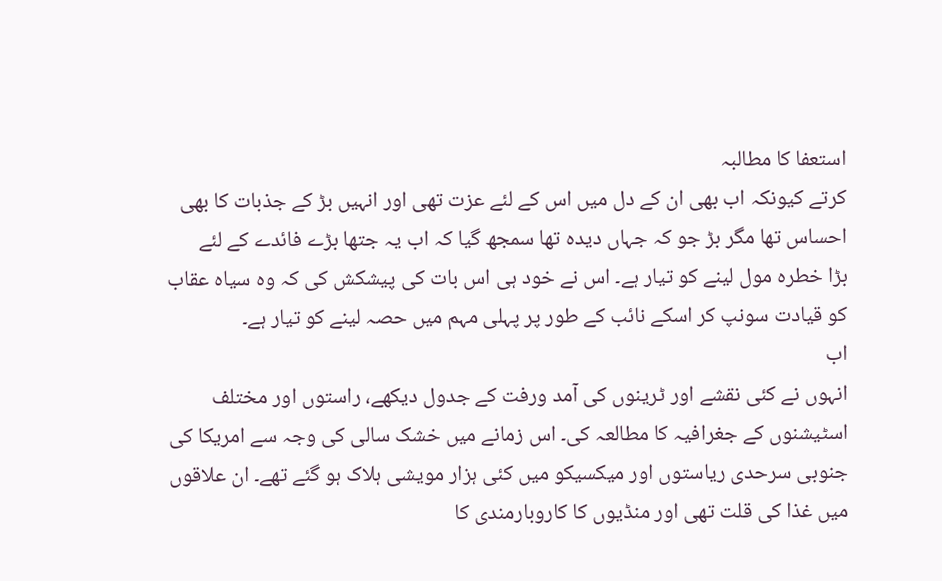استعفا کا مطالبہ
کرتے کیونکہ اب بھی ان کے دل میں اس کے لئے عزت تھی اور انہیں بڑ کے جذبات کا بھی
احساس تھا مگر بڑ جو کہ جہاں دیدہ تھا سمجھ گیا کہ اب یہ جتھا بڑے فائدے کے لئے
بڑا خطرہ مول لینے کو تیار ہے۔ اس نے خود ہی اس بات کی پیشکش کی کہ وہ سیاہ عقاب
کو قیادت سونپ کر اسکے نائب کے طور پر پہلی مہم میں حصہ لینے کو تیار ہے۔
اب
انہوں نے کئی نقشے اور ٹرینوں کی آمد ورفت کے جدول دیکھے، راستوں اور مختلف
اسٹیشنوں کے جغرافیہ کا مطالعہ کی۔ اس زمانے میں خشک سالی کی وجہ سے امریکا کی
جنوبی سرحدی ریاستوں اور میکسیکو میں کئی ہزار مویشی ہلاک ہو گئے تھے۔ ان علاقوں
میں غذا کی قلت تھی اور منڈیوں کا کاروبارمندی کا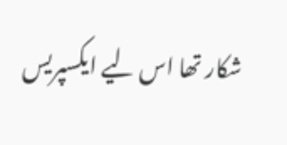شکار تھا اس لیے ایکسپریس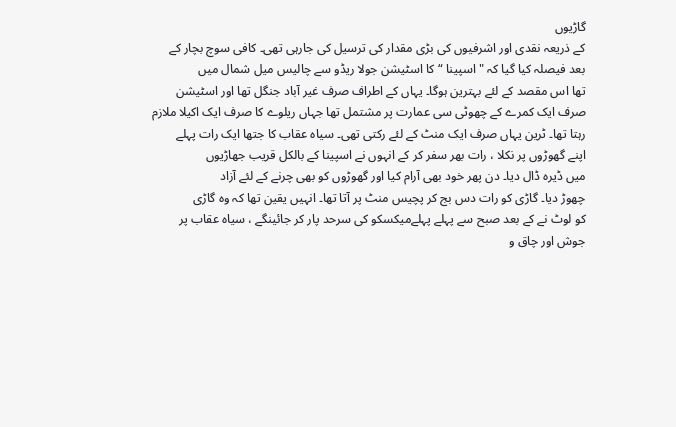گاڑیوں
کے ذریعہ نقدی اور اشرفیوں کی بڑی مقدار کی ترسیل کی جارہی تھی۔ کافی سوچ بچار کے
بعد فیصلہ کیا گیا کہ "اسپینا “ کا اسٹیشن جولا ریڈو سے چالیس میل شمال میں
تھا اس مقصد کے لئے بہترین ہوگا۔ یہاں کے اطراف صرف غیر آباد جنگل تھا اور اسٹیشن
صرف ایک کمرے کے چھوٹی سی عمارت پر مشتمل تھا جہاں ریلوے کا صرف ایک اکیلا ملازم
رہتا تھا۔ ٹرین یہاں صرف ایک منٹ کے لئے رکتی تھی۔ سیاہ عقاب کا جتھا ایک رات پہلے
اپنے گھوڑوں پر نکلا ، رات بھر سفر کر کے انہوں نے اسپینا کے بالکل قریب جھاڑیوں
میں ڈیرہ ڈال دیا۔ دن پھر خود بھی آرام کیا اور گھوڑوں کو بھی چرنے کے لئے آزاد
چھوڑ دیا۔ گاڑی کو رات دس بج کر پچیس منٹ پر آتا تھا۔ انہیں یقین تھا کہ وہ گاڑی
کو لوٹ نے کے بعد صبح سے پہلے پہلےمیکسکو کی سرحد پار کر جائینگے ، سیاہ عقاب پر
جوش اور چاق و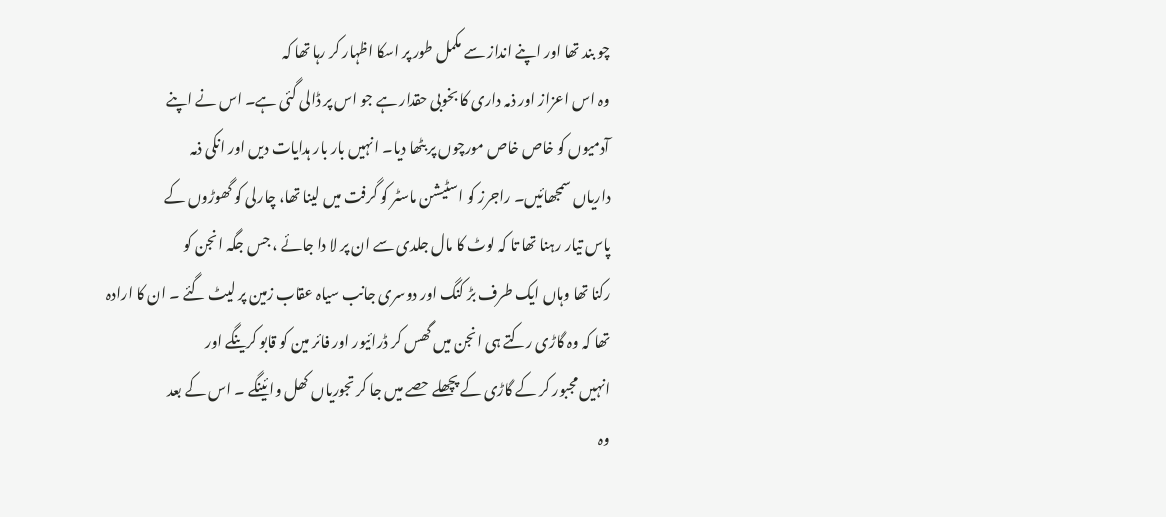چو بند تھا اور اپنے انداز سے مکمل طور پر اسکا اظہار کر رہا تھا کہ
وہ اس اعزاز اور ذمہ داری کا بخوبی حقدار ہے جو اس پر ڈالی گئی ہے۔ اس نے اپنے
آدمیوں کو خاص خاص مورچوں پر بٹھا دیا۔ انہیں بار بار ہدایات دیں اور انکی ذمہ
داریاں سمجھائیں۔ راجرز کو اسٹیشن ماسٹر کو گرفت میں لینا تھا، چارلی کو گھوڑوں کے
پاس تیار رہنا تھا تا کہ لوٹ کا مال جلدی سے ان پر لا دا جائے ، جس جگہ انجن کو
رکنا تھا وہاں ایک طرف بڑ کنگ اور دوسری جانب سیاہ عقاب زمین پر لیٹ گئے ۔ ان کا ارادہ
تھا کہ وہ گاڑی رکتے ہی انجن میں گھس کر ڈرائیور اور فائر مین کو قابو کرینگے اور
انہیں مجبور کر کے گاڑی کے پچھلے حصے میں جا کر تجوریاں کھل وائینگے ۔ اس کے بعد
وہ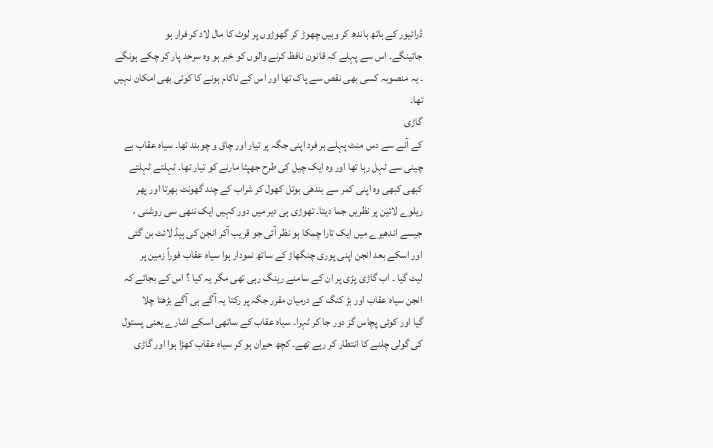ڈرائیور کے ہاتھ باندھ کر وہیں چھوڑ کر گھوڑوں پر لوٹ کا مال لاد کر فرار ہو
جائینگے۔ اس سے پہلے کہ قانون نافظ کرنے والوں کو خبر ہو وہ سرحد پار کر چکے ہونگے
۔ یہ منصوبہ کسی بھی نقص سے پاک تھا اور اس کے ناکام ہونے کا کوئی بھی امکان نہیں
تھا۔
گاڑی
کے آنے سے دس منٹ پہلے ہر فرد اپنی جگہ پر تیار اور چاق و چوبند تھا۔ سیاہ عقاب بے
چینی سے ٹہل رہا تھا اور وہ ایک چیل کی طرح جھپٹا مارنے کو تیار تھا۔ ٹہلتے ٹہلتے
کبھی کبھی وہ اپنی کمر سے بندھی بوتل کھول کر شراب کے چند گھونٹ بھرتا اور پھر
ریلوے لائین پر نظریں جما دیتا۔ تھوڑی ہی دیر میں دور کہیں ایک ننھی سی روشنی ،
جیسے اندھیرے میں ایک تارا چمکا ہو نظر آئی جو قریب آکر انجن کی ہیڈ لائٹ بن گئی
اور اسکے بعد انجن اپنی پوری چنگھاڑ کے ساتھ نمودار ہوا سیاہ عقاب فوراً زمین پر
لیٹ گیا ۔ اب گاڑی پڑی پر ان کے سامنے رینگ رہی تھی مگر یہ کیا ؟ اس کے بجائے کہ
انجن سیاہ عقاب اور بڑ کنگ کے درمیان مقرر جگہ پر رکتا یہ آگے ہی آگے بڑھتا چلا
گیا اور کوئی پچاس گز دور جا کر ٹہرا۔ سیاہ عقاب کے ساتھی اسکے اشارے یعنی پستول
کی گولی چلنے کا انتطار کر رہے تھے۔ کچھ حیران ہو کر سیاہ عقاب کھڑا ہوا اور گاڑی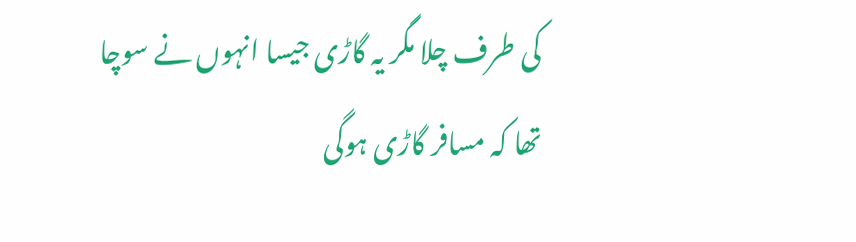کی طرف چلا مگر یہ گاڑی جیسا انہوں نے سوچا تھا کہ مسافر گاڑی ہوگی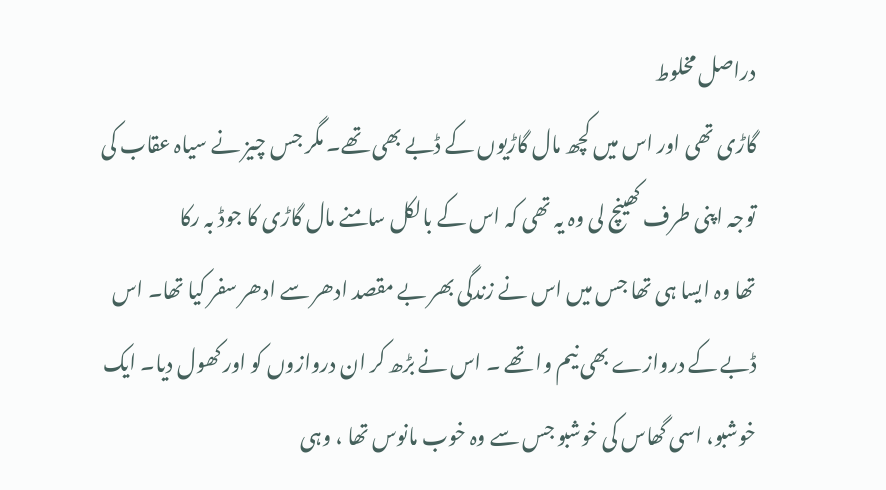دراصل مخلوط
گاڑی تھی اور اس میں کچھ مال گاڑیوں کے ڈبے بھی تھے۔ مگر جس چیز نے سیاہ عقاب کی
توجہ اپنی طرف کھینچ لی وہ یہ تھی کہ اس کے بالکل سامنے مال گاڑی کا جوڈ بہ رکا
تھا وہ ایسا ہی تھا جس میں اس نے زندگی بھر بے مقصد ادھر سے ادھر سفر کیا تھا۔ اس
ڈبے کے دروازے بھی نیم وا تھے ۔ اس نے بڑھ کر ان دروازوں کو اور کھول دیا۔ ایک
خوشبو، اسی گھاس کی خوشبو جس سے وہ خوب مانوس تھا ، وہی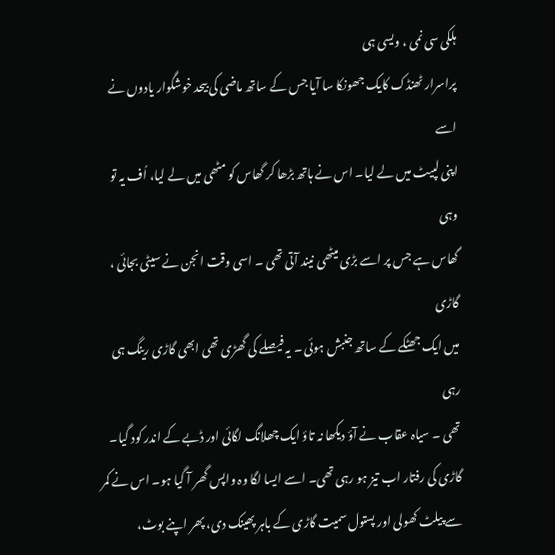ہلکی سی نمی ، ویسی ہی
پراسرار ٹھنڈک کایک جھونکا سا آیا جس کے ساتھ ماضی کی بیحد خوشگوار یادوں نے اسے
اپنی لپیٹ میں لے لیا۔ اس نے ہاتھ بڑھا کر گھاس کو مٹھی میں لے لیا، اُف یہ تو وہی
گھاس ہے جس پر اسے بڑی میٹھی نیند آتی تھی ۔ اسی وقت انجن نے سیٹی بجائی ، گاڑی
میں ایک جھٹکے کے ساتھ جنبش ہوئی ۔ یہ فیصلے کی گھڑی تھی ابھی گاڑی رینگ ہی رہی
تھی ۔ سیاہ عقاب نے آؤ دیکھا نہ تاؤ ایک چھلانگ لگائی اور ڈبے کے اندر کود گیا۔
گاڑی کی رفتار اب تیز ہو رہی تھی۔ اسے ایسا لگا وہ واپس گھر آ گیا ہو۔ اس نے کمر
سے پیلٹ کھولی اور پستول سمیت گاڑی کے باہر پھینک دی، پھر اپنے بوٹ،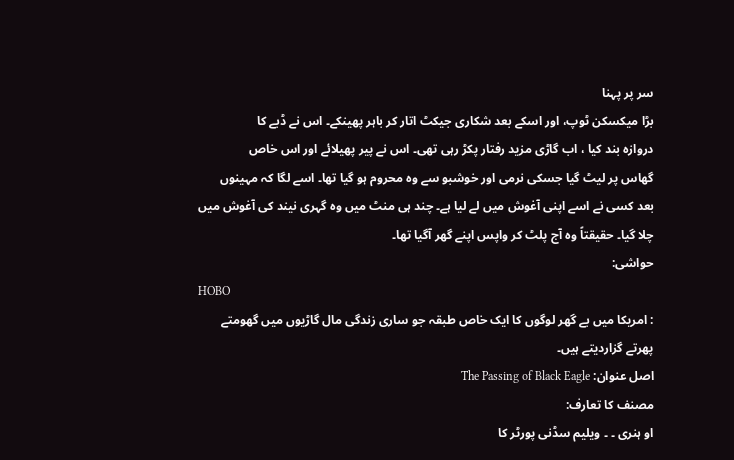سر پر پہنا
بڑا میکسکن ٹوپ، اور اسکے بعد شکاری جیکٹ اتار کر باہر پھینکے۔ اس نے ڈبے کا
دروازہ بند کیا ، اب گاڑی مزید رفتار پکڑ رہی تھی۔ اس نے پیر پھیلائے اور اس خاص
گھاس پر لیٹ گیا جسکی نرمی اور خوشبو سے وہ محروم ہو گیا تھا۔ اسے لگا کہ مہینوں
بعد کسی نے اسے اپنی آغوش میں لے لیا ہے۔ چند ہی منٹ میں وہ گہری نیند کی آغوش میں
چلا گیا۔ حقیقتاً وہ آج پلٹ کر واپس اپنے گھر آگیا تھا۔
حواشی:
HOBO
: امریکا میں بے گھر لوگوں کا ایک خاص طبقہ جو ساری زندگی مال گاڑیوں میں گھومتے
پھرتے گزاردیتے ہیں۔
اصل عنوان: The Passing of Black Eagle
مصنف کا تعارف:
او ہنری ۔ ۔ ویلیم سڈنی پورٹر کا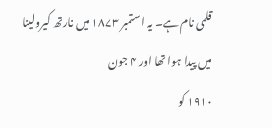قلمی نام ہے۔ یہ استمبر ۱۸۷۳ میں نارتھ کیرولینا میں پیدا ہوا تھا اور ۴ جون
۱۹۱۰ کو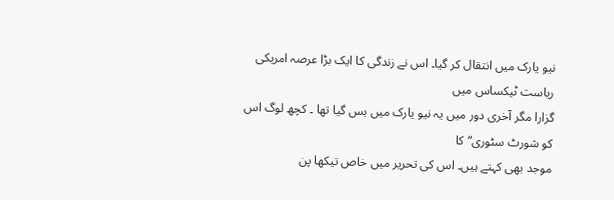نیو یارک میں انتقال کر گیا۔ اس نے زندگی کا ایک بڑا عرصہ امریکی ریاست ٹیکساس میں
گزارا مگر آخری دور میں یہ نیو یارک میں بس گیا تھا ۔ کچھ لوگ اس کو شورٹ سٹوری“ کا
موجد بھی کہتے ہیں۔ اس کی تحریر میں خاص تیکھا پن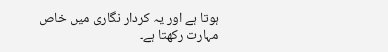ہوتا ہے اور یہ کردار نگاری میں خاص
مہارت رکھتا ہے۔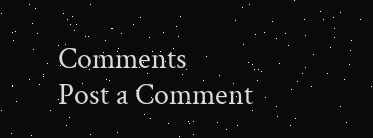Comments
Post a Comment